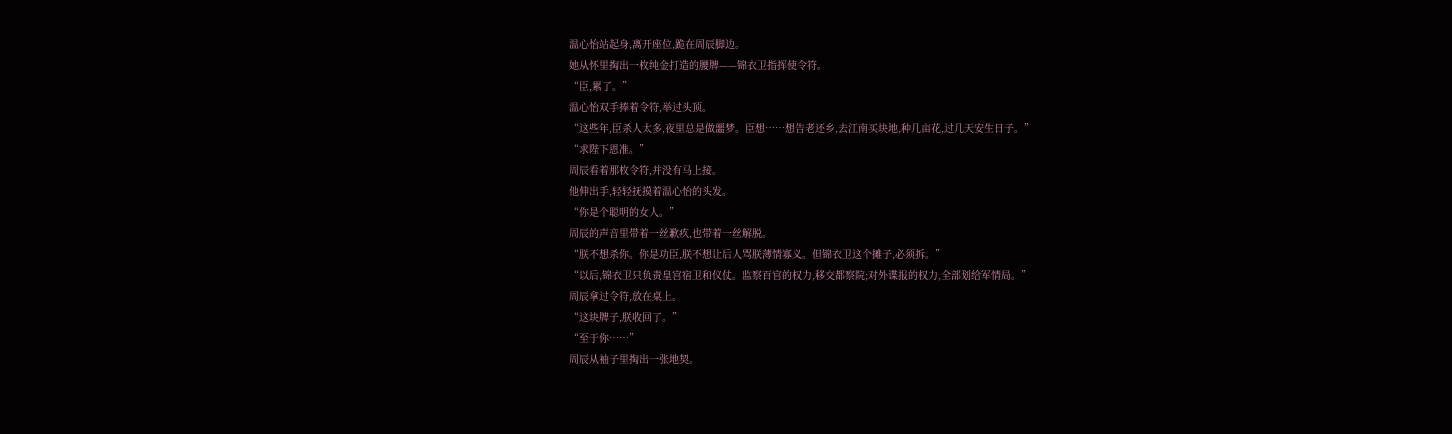温心怡站起身,离开座位,跪在周辰脚边。
她从怀里掏出一枚纯金打造的腰牌——锦衣卫指挥使令符。
“臣,累了。”
温心怡双手捧着令符,举过头顶。
“这些年,臣杀人太多,夜里总是做噩梦。臣想……想告老还乡,去江南买块地,种几亩花,过几天安生日子。”
“求陛下恩准。”
周辰看着那枚令符,并没有马上接。
他伸出手,轻轻抚摸着温心怡的头发。
“你是个聪明的女人。”
周辰的声音里带着一丝歉疚,也带着一丝解脱。
“朕不想杀你。你是功臣,朕不想让后人骂朕薄情寡义。但锦衣卫这个摊子,必须拆。”
“以后,锦衣卫只负责皇宫宿卫和仪仗。监察百官的权力,移交都察院;对外谍报的权力,全部划给军情局。”
周辰拿过令符,放在桌上。
“这块牌子,朕收回了。”
“至于你……”
周辰从袖子里掏出一张地契。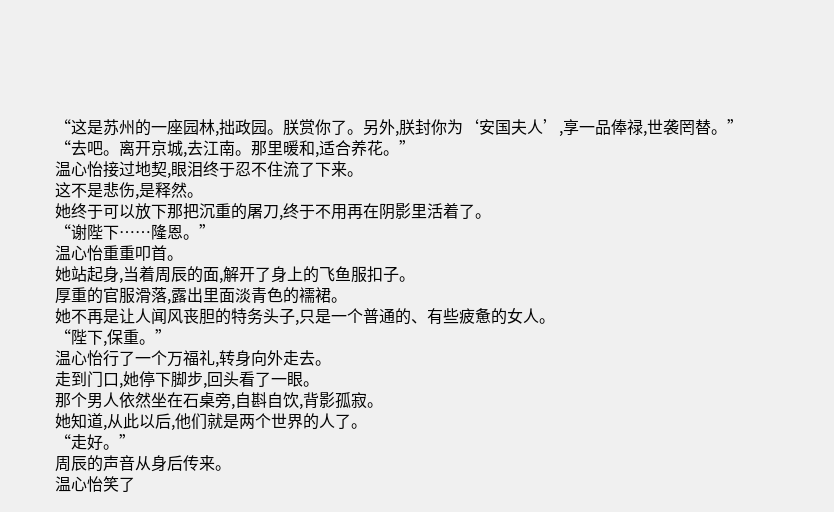“这是苏州的一座园林,拙政园。朕赏你了。另外,朕封你为‘安国夫人’,享一品俸禄,世袭罔替。”
“去吧。离开京城,去江南。那里暖和,适合养花。”
温心怡接过地契,眼泪终于忍不住流了下来。
这不是悲伤,是释然。
她终于可以放下那把沉重的屠刀,终于不用再在阴影里活着了。
“谢陛下……隆恩。”
温心怡重重叩首。
她站起身,当着周辰的面,解开了身上的飞鱼服扣子。
厚重的官服滑落,露出里面淡青色的襦裙。
她不再是让人闻风丧胆的特务头子,只是一个普通的、有些疲惫的女人。
“陛下,保重。”
温心怡行了一个万福礼,转身向外走去。
走到门口,她停下脚步,回头看了一眼。
那个男人依然坐在石桌旁,自斟自饮,背影孤寂。
她知道,从此以后,他们就是两个世界的人了。
“走好。”
周辰的声音从身后传来。
温心怡笑了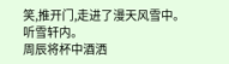笑,推开门,走进了漫天风雪中。
听雪轩内。
周辰将杯中酒洒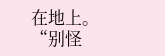在地上。
“别怪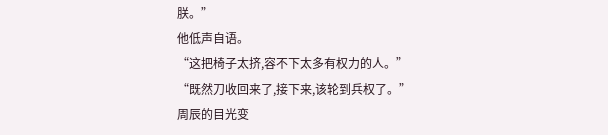朕。”
他低声自语。
“这把椅子太挤,容不下太多有权力的人。”
“既然刀收回来了,接下来,该轮到兵权了。”
周辰的目光变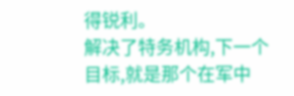得锐利。
解决了特务机构,下一个目标,就是那个在军中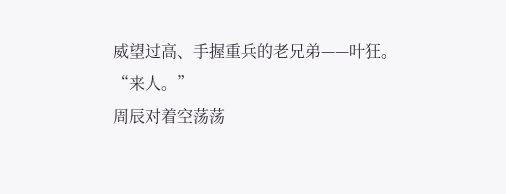威望过高、手握重兵的老兄弟——叶狂。
“来人。”
周辰对着空荡荡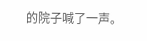的院子喊了一声。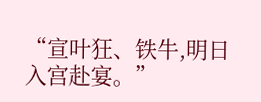“宣叶狂、铁牛,明日入宫赴宴。”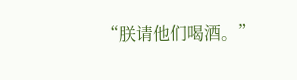“朕请他们喝酒。”